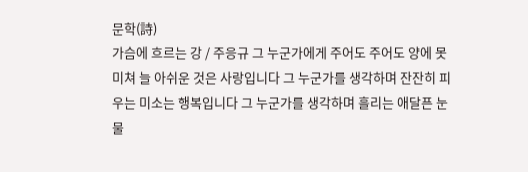문학(詩)
가슴에 흐르는 강 / 주응규 그 누군가에게 주어도 주어도 양에 못 미쳐 늘 아쉬운 것은 사랑입니다 그 누군가를 생각하며 잔잔히 피우는 미소는 행복입니다 그 누군가를 생각하며 흘리는 애달픈 눈물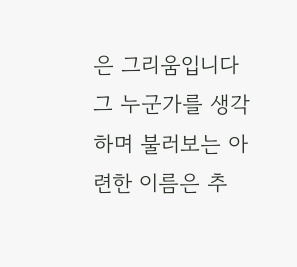은 그리움입니다 그 누군가를 생각하며 불러보는 아련한 이름은 추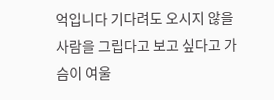억입니다 기다려도 오시지 않을 사람을 그립다고 보고 싶다고 가슴이 여울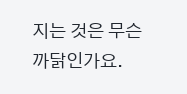지는 것은 무슨 까닭인가요.